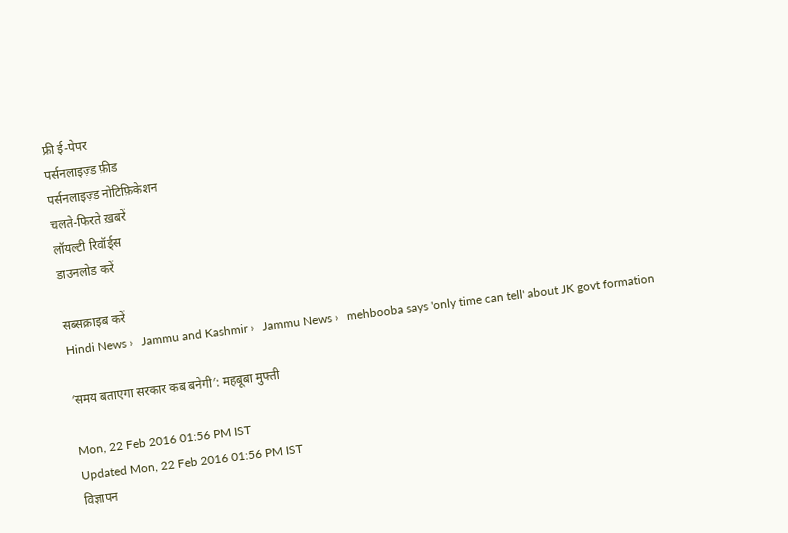फ्री ई-पेपर
पर्सनलाइज़्ड फ़ीड
पर्सनलाइज़्ड नोटिफ़िकेशन
चलते-फिरते ख़बरें
लॉयल्टी रिवॉर्ड्स
डाउनलोड करें

सब्सक्राइब करें
Hindi News ›   Jammu and Kashmir ›   Jammu News ›   mehbooba says 'only time can tell' about JK govt formation

′समय बताएगा सरकार कब बनेगी′: महबूबा मुफ्ती

Mon, 22 Feb 2016 01:56 PM IST
Updated Mon, 22 Feb 2016 01:56 PM IST
विज्ञापन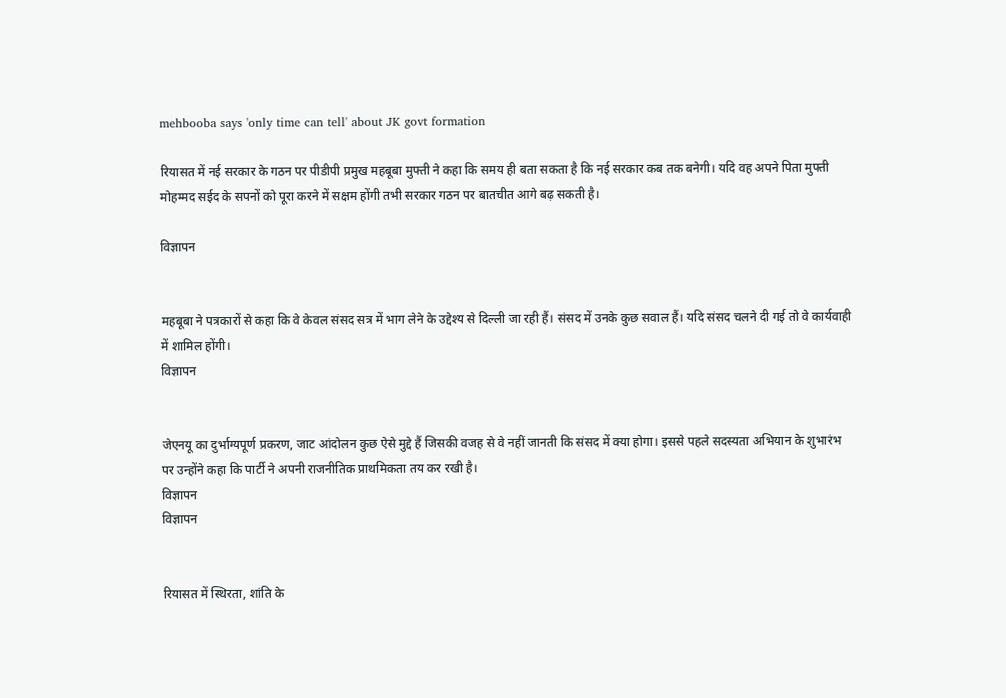mehbooba says 'only time can tell' about JK govt formation

रियासत में नई सरकार के गठन पर पीडीपी प्रमुख महबूबा मुफ्ती ने कहा कि समय ही बता सकता है कि नई सरकार कब तक बनेगी। यदि वह अपने पिता मुफ्ती मोहम्मद सईद के सपनों को पूरा करने में सक्षम होंगी तभी सरकार गठन पर बातचीत आगे बढ़ सकती है।

विज्ञापन


महबूबा ने पत्रकारों से कहा कि वे केवल संसद सत्र में भाग लेने के उद्देश्य से दिल्ली जा रही हैं। संसद में उनके कुछ सवाल हैं। यदि संसद चलने दी गई तो वे कार्यवाही में शामिल होंगी।
विज्ञापन


जेएनयू का दुर्भाग्यपूर्ण प्रकरण, जाट आंदोलन कुछ ऐसे मुद्दे हैं जिसकी वजह से वे नहीं जानती कि संसद में क्या होगा। इससे पहले सदस्यता अभियान के शुभारंभ पर उन्होंने कहा कि पार्टी ने अपनी राजनीतिक प्राथमिकता तय कर रखी है।
विज्ञापन
विज्ञापन


रियासत में स्थिरता, शांति के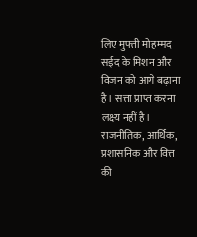लिए मुफ्ती मोहम्मद सईद के मिशन और विजन को आगे बढ़ाना है। सत्ता प्राप्त करना लक्ष्य नहीं है। राजनीतिक, आर्थिक, प्रशासनिक और वित्त की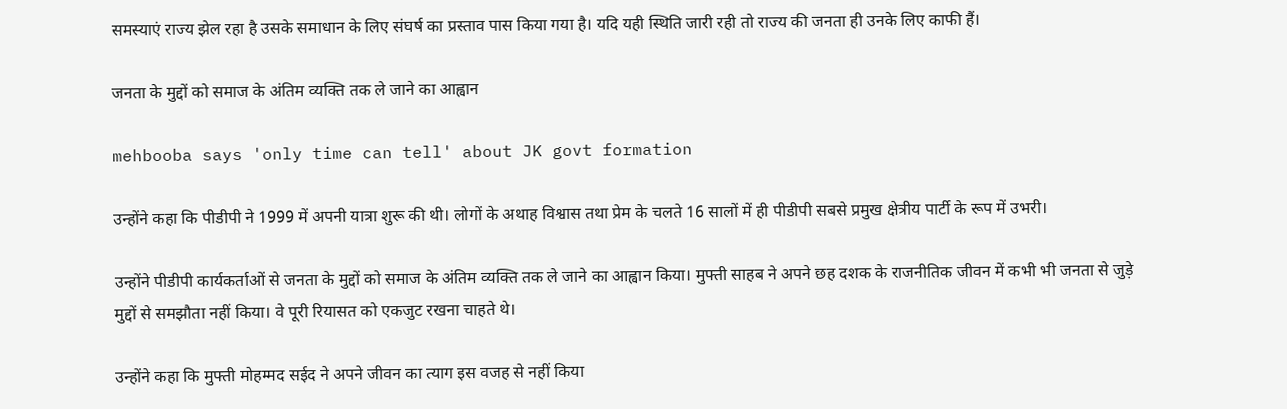समस्याएं राज्य झेल रहा है उसके समाधान के लिए संघर्ष का प्रस्ताव पास किया गया है। यदि यही स्थिति जारी रही तो राज्य की जनता ही उनके लिए काफी हैं।

जनता के मुद्दों को समाज के अंतिम व्यक्ति तक ले जाने का आह्वान

mehbooba says 'only time can tell' about JK govt formation

उन्होंने कहा कि पीडीपी ने 1999 में अपनी यात्रा शुरू की थी। लोगों के अथाह विश्वास तथा प्रेम के चलते 16 सालों में ही पीडीपी सबसे प्रमुख क्षेत्रीय पार्टी के रूप में उभरी।

उन्होंने पीडीपी कार्यकर्ताओं से जनता के मुद्दों को समाज के अंतिम व्यक्ति तक ले जाने का आह्वान किया। मुफ्ती साहब ने अपने छह दशक के राजनीतिक जीवन में कभी भी जनता से जुड़े मुद्दों से समझौता नहीं किया। वे पूरी रियासत को एकजुट रखना चाहते थे।

उन्होंने कहा कि मुफ्ती मोहम्मद सईद ने अपने जीवन का त्याग इस वजह से नहीं किया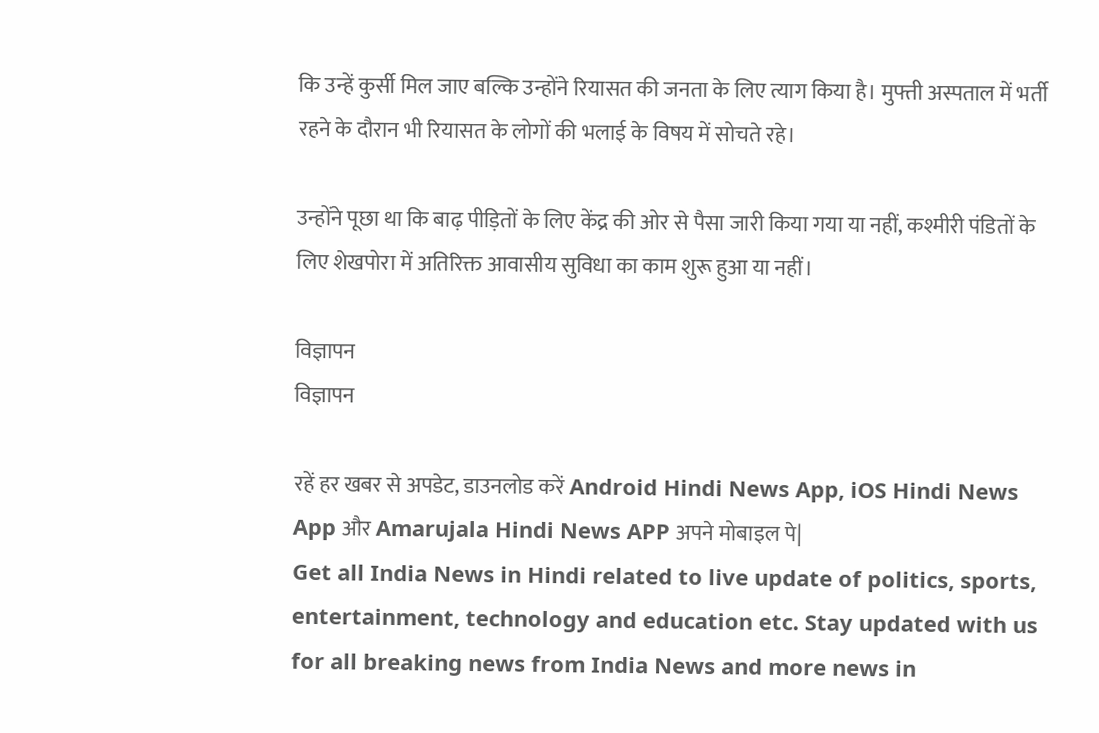कि उन्हें कुर्सी मिल जाए बल्कि उन्होंने रियासत की जनता के लिए त्याग किया है। मुफ्ती अस्पताल में भर्ती रहने के दौरान भी रियासत के लोगों की भलाई के विषय में सोचते रहे।

उन्होंने पूछा था कि बाढ़ पीड़ितों के लिए केंद्र की ओर से पैसा जारी किया गया या नहीं, कश्मीरी पंडितों के लिए शेखपोरा में अतिरिक्त आवासीय सुविधा का काम शुरू हुआ या नहीं।

विज्ञापन
विज्ञापन

रहें हर खबर से अपडेट, डाउनलोड करें Android Hindi News App, iOS Hindi News App और Amarujala Hindi News APP अपने मोबाइल पे|
Get all India News in Hindi related to live update of politics, sports, entertainment, technology and education etc. Stay updated with us for all breaking news from India News and more news in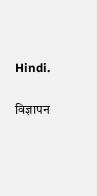Hindi.

विज्ञापन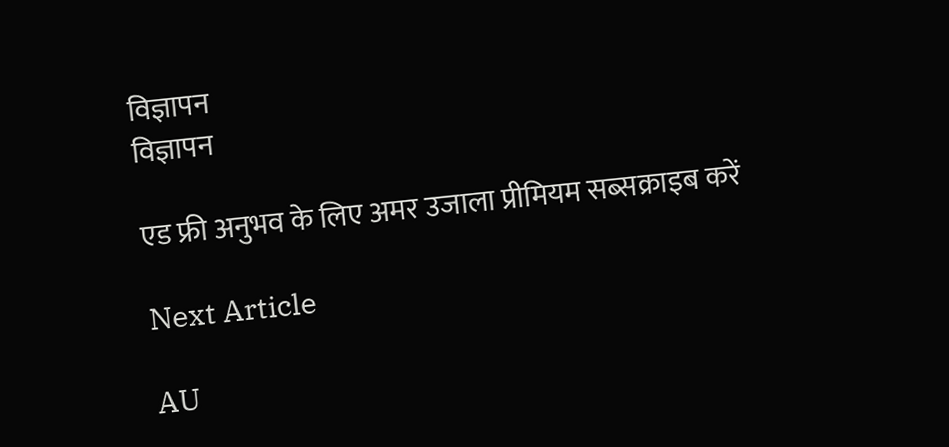विज्ञापन
विज्ञापन

एड फ्री अनुभव के लिए अमर उजाला प्रीमियम सब्सक्राइब करें

Next Article

AU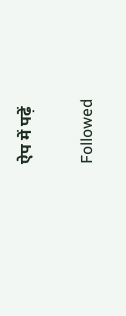ऐप में पढ़ें

Followed